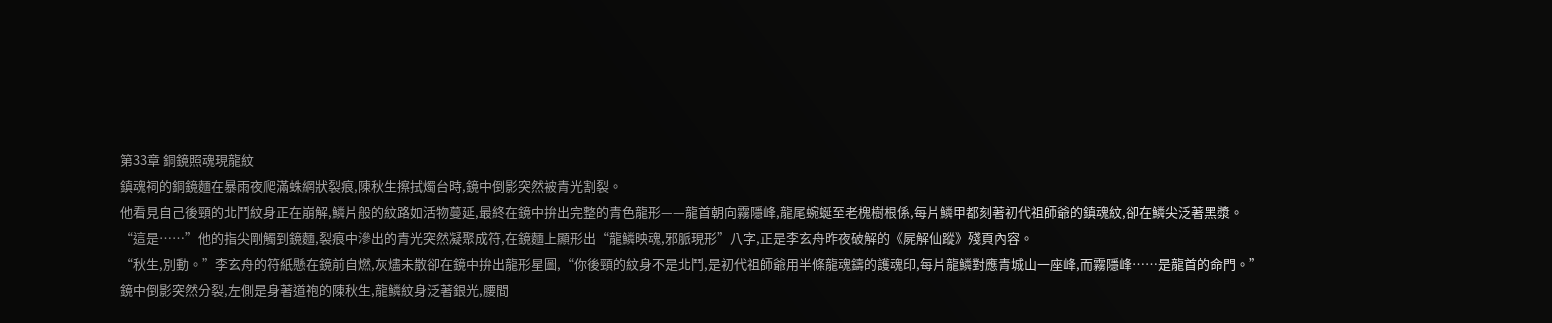第33章 銅鏡照魂現龍紋
鎮魂祠的銅鏡麵在暴雨夜爬滿蛛網狀裂痕,陳秋生擦拭燭台時,鏡中倒影突然被青光割裂。
他看見自己後頸的北鬥紋身正在崩解,鱗片般的紋路如活物蔓延,最終在鏡中拚出完整的青色龍形——龍首朝向霧隱峰,龍尾蜿蜒至老槐樹根係,每片鱗甲都刻著初代祖師爺的鎮魂紋,卻在鱗尖泛著黑漿。
“這是……”他的指尖剛觸到鏡麵,裂痕中滲出的青光突然凝聚成符,在鏡麵上顯形出“龍鱗映魂,邪脈現形”八字,正是李玄舟昨夜破解的《屍解仙蹤》殘頁內容。
“秋生,別動。”李玄舟的符紙懸在鏡前自燃,灰燼未散卻在鏡中拚出龍形星圖,“你後頸的紋身不是北鬥,是初代祖師爺用半條龍魂鑄的護魂印,每片龍鱗對應青城山一座峰,而霧隱峰……是龍首的命門。”
鏡中倒影突然分裂,左側是身著道袍的陳秋生,龍鱗紋身泛著銀光,腰間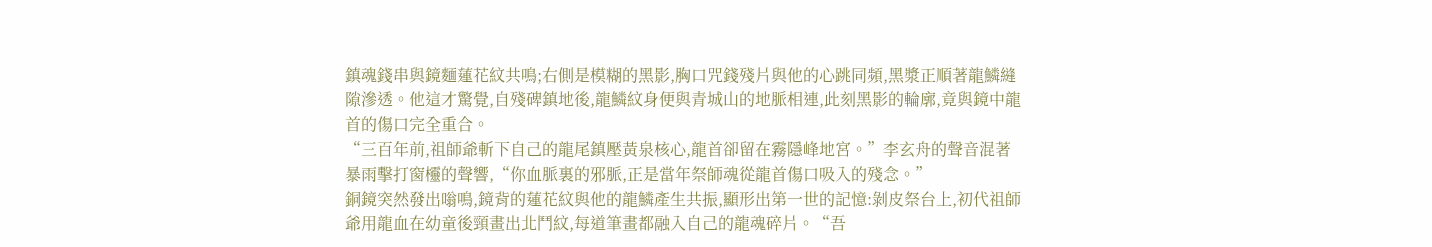鎮魂錢串與鏡麵蓮花紋共鳴;右側是模糊的黑影,胸口咒錢殘片與他的心跳同頻,黑漿正順著龍鱗縫隙滲透。他這才驚覺,自殘碑鎮地後,龍鱗紋身便與青城山的地脈相連,此刻黑影的輪廓,竟與鏡中龍首的傷口完全重合。
“三百年前,祖師爺斬下自己的龍尾鎮壓黃泉核心,龍首卻留在霧隱峰地宮。”李玄舟的聲音混著暴雨擊打窗欞的聲響,“你血脈裏的邪脈,正是當年祭師魂從龍首傷口吸入的殘念。”
銅鏡突然發出嗡鳴,鏡背的蓮花紋與他的龍鱗產生共振,顯形出第一世的記憶:剝皮祭台上,初代祖師爺用龍血在幼童後頸畫出北鬥紋,每道筆畫都融入自己的龍魂碎片。“吾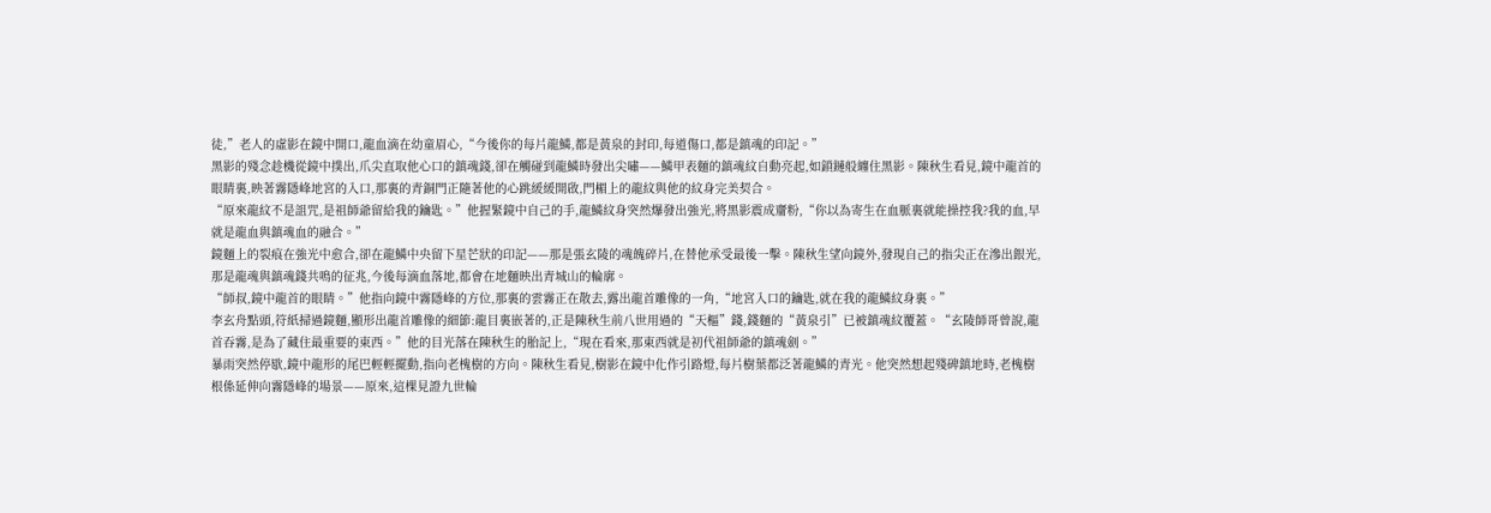徒,”老人的虛影在鏡中開口,龍血滴在幼童眉心,“今後你的每片龍鱗,都是黃泉的封印,每道傷口,都是鎮魂的印記。”
黑影的殘念趁機從鏡中撲出,爪尖直取他心口的鎮魂錢,卻在觸碰到龍鱗時發出尖嘯——鱗甲表麵的鎮魂紋自動亮起,如鎖鏈般纏住黑影。陳秋生看見,鏡中龍首的眼睛裏,映著霧隱峰地宮的入口,那裏的青銅門正隨著他的心跳緩緩開啟,門楣上的龍紋與他的紋身完美契合。
“原來龍紋不是詛咒,是祖師爺留給我的鑰匙。”他握緊鏡中自己的手,龍鱗紋身突然爆發出強光,將黑影震成齏粉,“你以為寄生在血脈裏就能操控我?我的血,早就是龍血與鎮魂血的融合。”
鏡麵上的裂痕在強光中愈合,卻在龍鱗中央留下星芒狀的印記——那是張玄陵的魂魄碎片,在替他承受最後一擊。陳秋生望向鏡外,發現自己的指尖正在滲出銀光,那是龍魂與鎮魂錢共鳴的征兆,今後每滴血落地,都會在地麵映出青城山的輪廓。
“師叔,鏡中龍首的眼睛。”他指向鏡中霧隱峰的方位,那裏的雲霧正在散去,露出龍首雕像的一角,“地宮入口的鑰匙,就在我的龍鱗紋身裏。”
李玄舟點頭,符紙掃過鏡麵,顯形出龍首雕像的細節:龍目裏嵌著的,正是陳秋生前八世用過的“天樞”錢,錢麵的“黃泉引”已被鎮魂紋覆蓋。“玄陵師哥曾說,龍首吞霧,是為了藏住最重要的東西。”他的目光落在陳秋生的胎記上,“現在看來,那東西就是初代祖師爺的鎮魂劍。”
暴雨突然停歇,鏡中龍形的尾巴輕輕擺動,指向老槐樹的方向。陳秋生看見,樹影在鏡中化作引路燈,每片樹葉都泛著龍鱗的青光。他突然想起殘碑鎮地時,老槐樹根係延伸向霧隱峰的場景——原來,這棵見證九世輪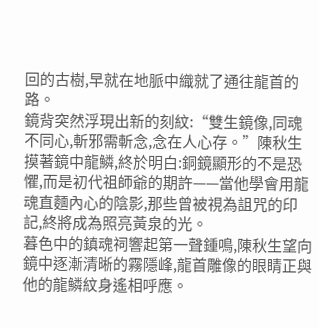回的古樹,早就在地脈中織就了通往龍首的路。
鏡背突然浮現出新的刻紋:“雙生鏡像,同魂不同心,斬邪需斬念,念在人心存。”陳秋生摸著鏡中龍鱗,終於明白:銅鏡顯形的不是恐懼,而是初代祖師爺的期許——當他學會用龍魂直麵內心的陰影,那些曾被視為詛咒的印記,終將成為照亮黃泉的光。
暮色中的鎮魂祠響起第一聲鍾鳴,陳秋生望向鏡中逐漸清晰的霧隱峰,龍首雕像的眼睛正與他的龍鱗紋身遙相呼應。